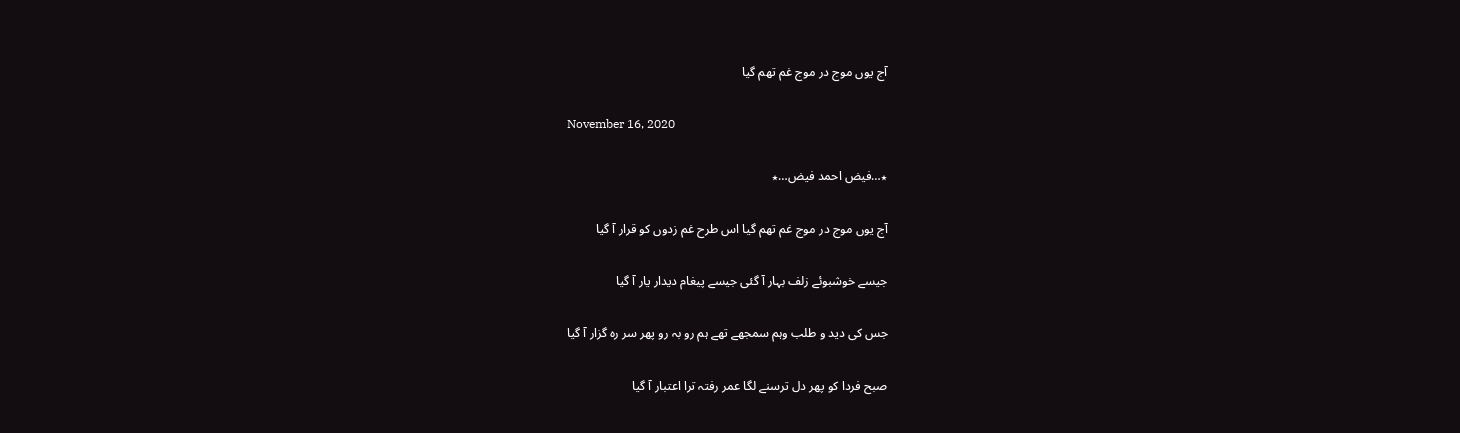آج یوں موج در موج غم تھم گیا

November 16, 2020

٭…فیض احمد فیض…٭

آج یوں موج در موج غم تھم گیا اس طرح غم زدوں کو قرار آ گیا

جیسے خوشبوئے زلف بہار آ گئی جیسے پیغام دیدار یار آ گیا

جس کی دید و طلب وہم سمجھے تھے ہم رو بہ رو پھر سر رہ گزار آ گیا

صبح فردا کو پھر دل ترسنے لگا عمر رفتہ ترا اعتبار آ گیا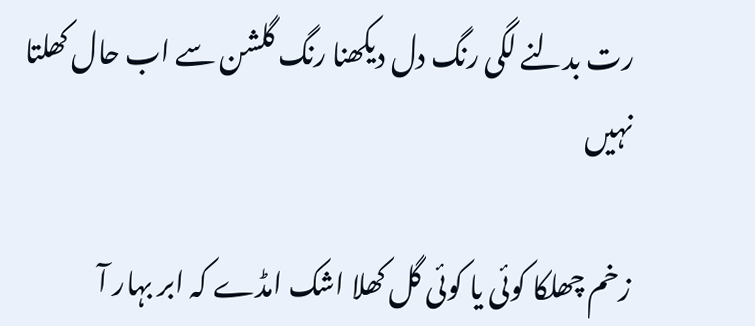رت بدلنے لگی رنگ دل دیکھنا رنگ گلشن سے اب حال کھلتا نہیں

زخم چھلکا کوئی یا کوئی گل کھلا اشک امڈے کہ ابر بہار آ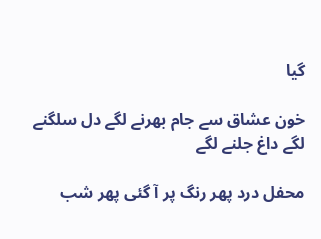گیا

خون عشاق سے جام بھرنے لگے دل سلگنے لگے داغ جلنے لگے

محفل درد پھر رنگ پر آ گئی پھر شب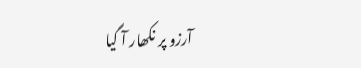آرزو پر نکھار آ گیا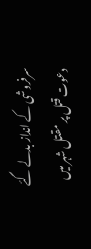سرفروشی کے انداز بدلے گئے دعوت قتل پر مقتل شہر میں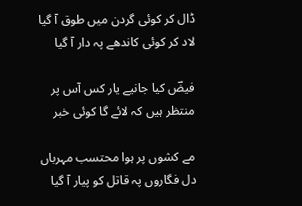ڈال کر کوئی گردن میں طوق آ گیا لاد کر کوئی کاندھے پہ دار آ گیا

فیضؔ کیا جانیے یار کس آس پر منتظر ہیں کہ لائے گا کوئی خبر

مے کشوں پر ہوا محتسب مہرباں دل فگاروں پہ قاتل کو پیار آ گیا